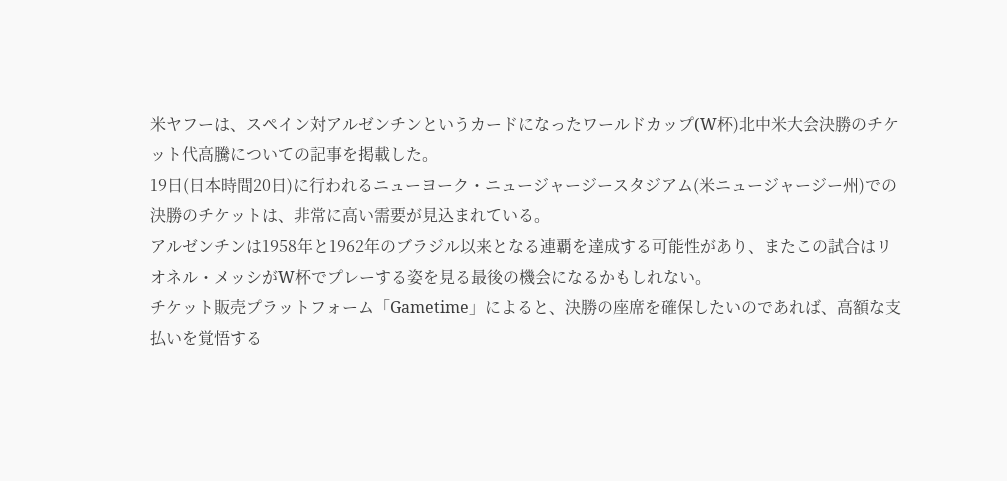米ヤフーは、スペイン対アルゼンチンというカードになったワールドカップ(W杯)北中米大会決勝のチケット代高騰についての記事を掲載した。
19日(日本時間20日)に行われるニューヨーク・ニュージャージースタジアム(米ニュージャージー州)での決勝のチケットは、非常に高い需要が見込まれている。
アルゼンチンは1958年と1962年のブラジル以来となる連覇を達成する可能性があり、またこの試合はリオネル・メッシがW杯でプレーする姿を見る最後の機会になるかもしれない。
チケット販売プラットフォーム「Gametime」によると、決勝の座席を確保したいのであれば、高額な支払いを覚悟する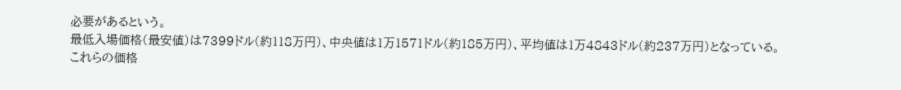必要があるという。
最低入場価格(最安値)は7399ドル(約118万円)、中央値は1万1571ドル(約185万円)、平均値は1万4843ドル(約237万円)となっている。
これらの価格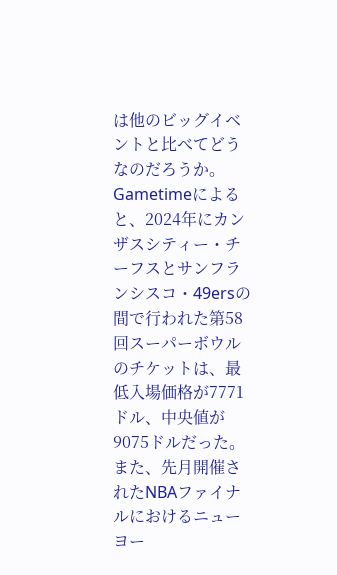は他のビッグイベントと比べてどうなのだろうか。
Gametimeによると、2024年にカンザスシティー・チーフスとサンフランシスコ・49ersの間で行われた第58回スーパーボウルのチケットは、最低入場価格が7771ドル、中央値が9075ドルだった。また、先月開催されたNBAファイナルにおけるニューヨー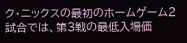ク・ニックスの最初のホームゲーム2試合では、第3戦の最低入場価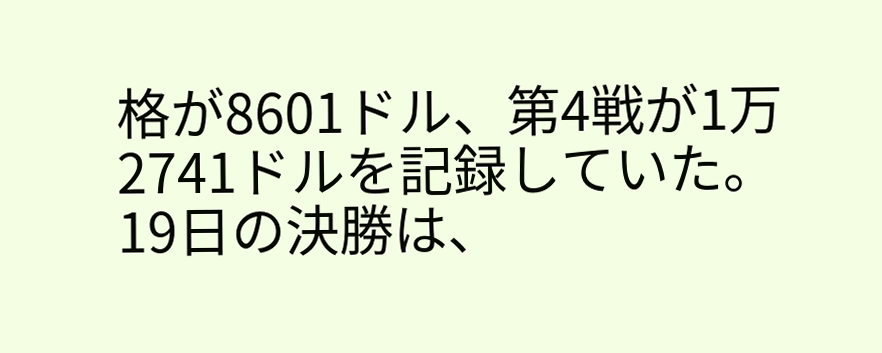格が8601ドル、第4戦が1万2741ドルを記録していた。
19日の決勝は、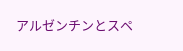アルゼンチンとスペ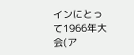インにとって1966年大会(ア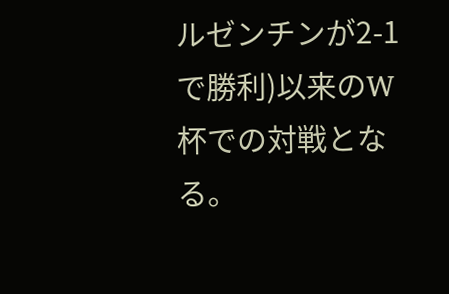ルゼンチンが2-1で勝利)以来のW杯での対戦となる。